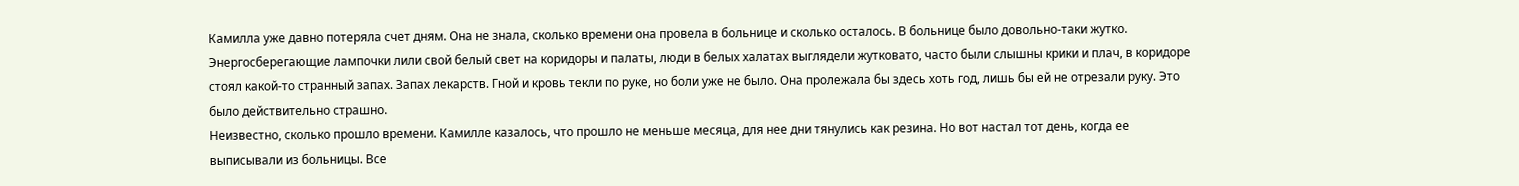Камилла уже давно потеряла счет дням. Она не знала, сколько времени она провела в больнице и сколько осталось. В больнице было довольно-таки жутко. Энергосберегающие лампочки лили свой белый свет на коридоры и палаты, люди в белых халатах выглядели жутковато, часто были слышны крики и плач, в коридоре стоял какой-то странный запах. Запах лекарств. Гной и кровь текли по руке, но боли уже не было. Она пролежала бы здесь хоть год, лишь бы ей не отрезали руку. Это было действительно страшно.
Неизвестно, сколько прошло времени. Камилле казалось, что прошло не меньше месяца, для нее дни тянулись как резина. Но вот настал тот день, когда ее выписывали из больницы. Все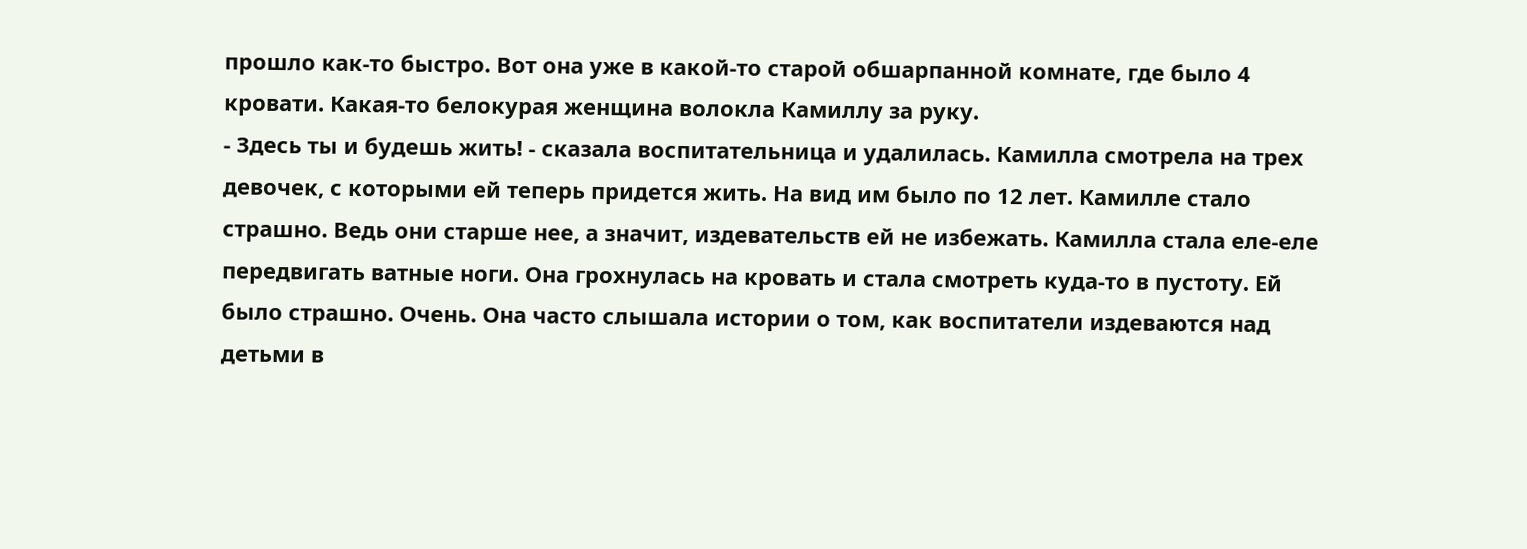прошло как-то быстро. Вот она уже в какой-то старой обшарпанной комнате, где было 4 кровати. Какая-то белокурая женщина волокла Камиллу за руку.
- Здесь ты и будешь жить! - сказала воспитательница и удалилась. Камилла смотрела на трех девочек, с которыми ей теперь придется жить. На вид им было по 12 лет. Камилле стало страшно. Ведь они старше нее, а значит, издевательств ей не избежать. Камилла стала еле-еле передвигать ватные ноги. Она грохнулась на кровать и стала смотреть куда-то в пустоту. Ей было страшно. Очень. Она часто слышала истории о том, как воспитатели издеваются над детьми в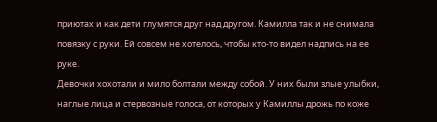приютах и как дети глумятся друг над другом. Камилла так и не снимала повязку с руки. Ей совсем не хотелось, чтобы кто-то видел надпись на ее руке.
Девочки хохотали и мило болтали между собой. У них были злые улыбки, наглые лица и стервозные голоса, от которых у Камиллы дрожь по коже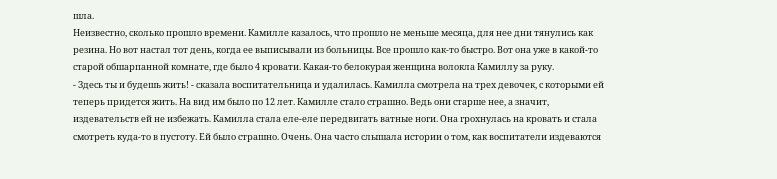шла.
Неизвестно, сколько прошло времени. Камилле казалось, что прошло не меньше месяца, для нее дни тянулись как резина. Но вот настал тот день, когда ее выписывали из больницы. Все прошло как-то быстро. Вот она уже в какой-то старой обшарпанной комнате, где было 4 кровати. Какая-то белокурая женщина волокла Камиллу за руку.
- Здесь ты и будешь жить! - сказала воспитательница и удалилась. Камилла смотрела на трех девочек, с которыми ей теперь придется жить. На вид им было по 12 лет. Камилле стало страшно. Ведь они старше нее, а значит, издевательств ей не избежать. Камилла стала еле-еле передвигать ватные ноги. Она грохнулась на кровать и стала смотреть куда-то в пустоту. Ей было страшно. Очень. Она часто слышала истории о том, как воспитатели издеваются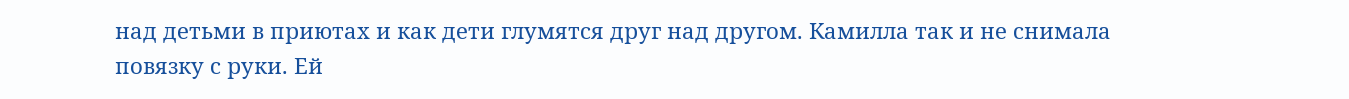над детьми в приютах и как дети глумятся друг над другом. Камилла так и не снимала повязку с руки. Ей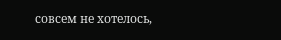совсем не хотелось,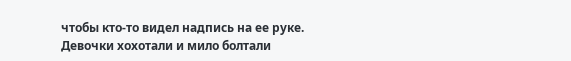чтобы кто-то видел надпись на ее руке.
Девочки хохотали и мило болтали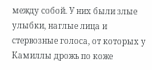между собой. У них были злые улыбки, наглые лица и стервозные голоса, от которых у Камиллы дрожь по коже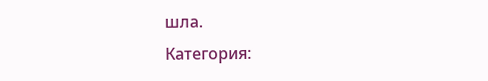шла.
Категория: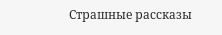Страшные рассказы